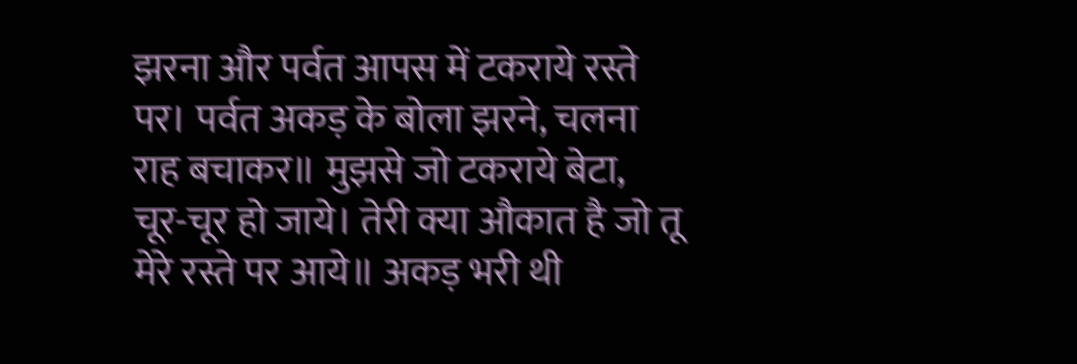झरना और पर्वत आपस में टकराये रस्ते पर। पर्वत अकड़ के बोला झरने, चलना राह बचाकर॥ मुझसे जो टकराये बेटा, चूर-चूर हो जाये। तेरी क्या औकात है जो तू मेरे रस्ते पर आये॥ अकड़ भरी थी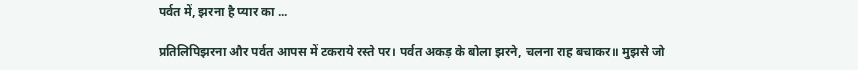पर्वत में, झरना है प्यार का ...

प्रतिलिपिझरना और पर्वत आपस में टकराये रस्ते पर। पर्वत अकड़ के बोला झरने, चलना राह बचाकर॥ मुझसे जो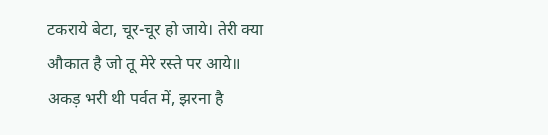टकराये बेटा, चूर-चूर हो जाये। तेरी क्या औकात है जो तू मेरे रस्ते पर आये॥ अकड़ भरी थी पर्वत में, झरना है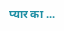प्यार का ...